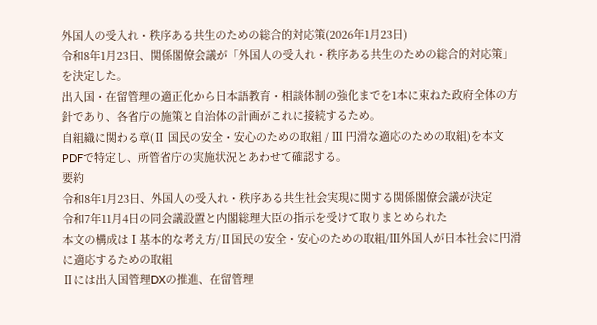外国人の受入れ・秩序ある共生のための総合的対応策(2026年1月23日)
令和8年1月23日、関係閣僚会議が「外国人の受入れ・秩序ある共生のための総合的対応策」を決定した。
出入国・在留管理の適正化から日本語教育・相談体制の強化までを1本に束ねた政府全体の方針であり、各省庁の施策と自治体の計画がこれに接続するため。
自組織に関わる章(Ⅱ 国民の安全・安心のための取組 / Ⅲ 円滑な適応のための取組)を本文PDFで特定し、所管省庁の実施状況とあわせて確認する。
要約
令和8年1月23日、外国人の受入れ・秩序ある共生社会実現に関する関係閣僚会議が決定
令和7年11月4日の同会議設置と内閣総理大臣の指示を受けて取りまとめられた
本文の構成はⅠ基本的な考え方/Ⅱ国民の安全・安心のための取組/Ⅲ外国人が日本社会に円滑に適応するための取組
Ⅱには出入国管理DXの推進、在留管理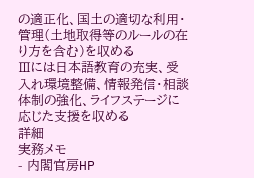の適正化、国土の適切な利用・管理(土地取得等のルールの在り方を含む)を収める
Ⅲには日本語教育の充実、受入れ環境整備、情報発信・相談体制の強化、ライフステージに応じた支援を収める
詳細
実務メモ
- 内閣官房HP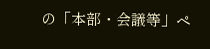の「本部・会議等」ペ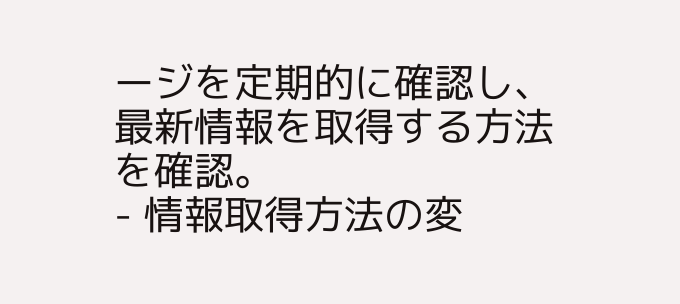ージを定期的に確認し、最新情報を取得する方法を確認。
- 情報取得方法の変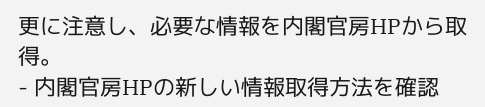更に注意し、必要な情報を内閣官房HPから取得。
- 内閣官房HPの新しい情報取得方法を確認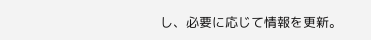し、必要に応じて情報を更新。